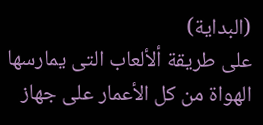(البداية)
على طريقة ألألعاب التى يمارسها الهواة من كل الأعمار على جهاز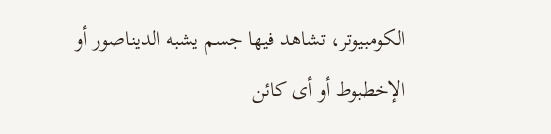الكومبيوتر، تشاهد فيها جسم يشبه الديناصور أو الإخطبوط أو أى كائن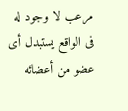مرعب لا وجود له فى الواقع يستبدل أى عضو من أعضائه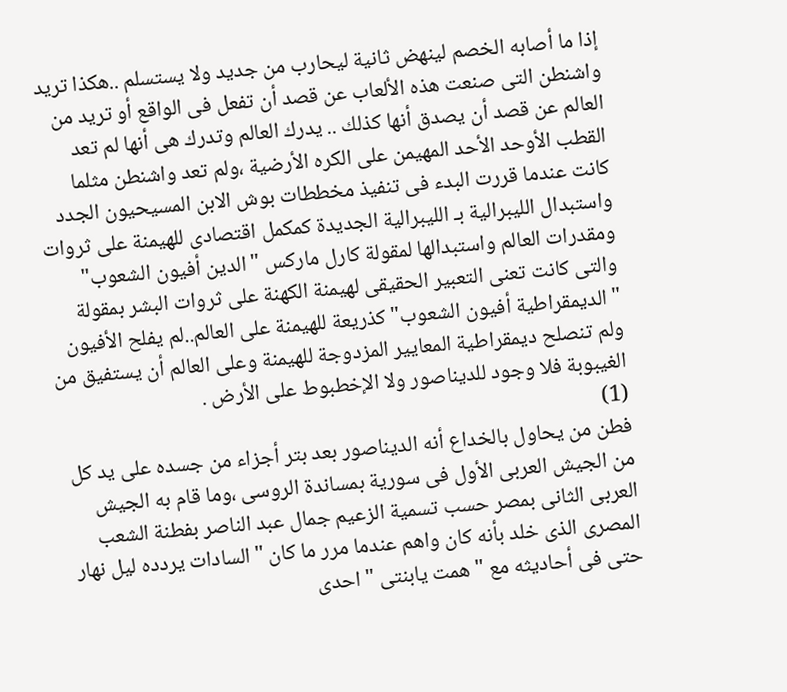إذا ما أصابه الخصم لينهض ثانية ليحارب من جديد ولا يستسلم ..هكذا تريد واشنطن التى صنعت هذه الألعاب عن قصد أن تفعل فى الواقع أو تريد من العالم عن قصد أن يصدق أنها كذلك .. يدرك العالم وتدرك هى أنها لم تعد القطب الأوحد الأحد المهيمن على الكره الأرضية ،ولم تعد واشنطن مثلما كانت عندما قررت البدء فى تنفيذ مخططات بوش الابن المسيحيون الجدد واستبدال الليبرالية بـ الليبرالية الجديدة كمكمل اقتصادى للهيمنة على ثروات ومقدرات العالم واستبدالها لمقولة كارل ماركس "الدين أفيون الشعوب" والتى كانت تعنى التعبير الحقيقى لهيمنة الكهنة على ثروات البشر بمقولة "الديمقراطية أفيون الشعوب" كذريعة للهيمنة على العالم..لم يفلح الأفيون ولم تنصلح ديمقراطية المعايير المزدوجة للهيمنة وعلى العالم أن يستفيق من الغيبوبة فلا وجود للديناصور ولا الإخطبوط على الأرض .
(1)
فطن من يحاول بالخداع أنه الديناصور بعد بتر أجزاء من جسده على يد كل من الجيش العربى الأول فى سورية بمساندة الروسى ،وما قام به الجيش العربى الثانى بمصر حسب تسمية الزعيم جمال عبد الناصر بفطنة الشعب المصرى الذى خلد بأنه كان واهم عندما مرر ما كان "السادات يردده ليل نهار حتى فى أحاديثه مع "همت يابنتى " احدى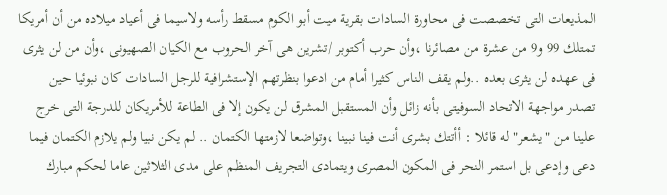المذيعات التى تخصصت فى محاورة السادات بقرية ميت أبو الكوم مسقط رأسه ولاسيما فى أعياد ميلاده من أن أمريكا تمتلك 99 و9 من عشرة من مصائرنا ،وأن حرب أكتوبر /تشرين هى آخر الحروب مع الكيان الصهيونى ،وأن من لن يثرى فى عهده لن يثرى بعده ..ولم يقف الناس كثيرا أمام من ادعوا بنظرتهم الإستشرافية للرجل السادات كان نبوئيا حين تصدر مواجهة الاتحاد السوفيتى بأنه زائل وأن المستقبل المشرق لن يكون إلا فى الطاعة للأمريكان للدرجة التى خرج علينا من "يشعر" له قائلا : أأتتك بشرى أنت فينا نبينا ،وتواضعا لازمتها الكتمان .. لم يكن نبيا ولم يلازم الكتمان فيما دعى وإدعى بل استمر النحر فى المكون المصرى ويتمادى التجريف المنظم على مدى الثلاثين عاما لحكم مبارك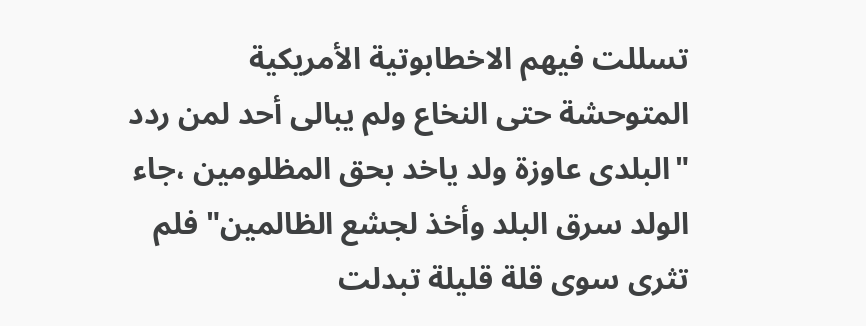تسللت فيهم الاخطابوتية الأمريكية المتوحشة حتى النخاع ولم يبالى أحد لمن ردد "البلدى عاوزة ولد ياخد بحق المظلومين ،جاء الولد سرق البلد وأخذ لجشع الظالمين" فلم تثرى سوى قلة قليلة تبدلت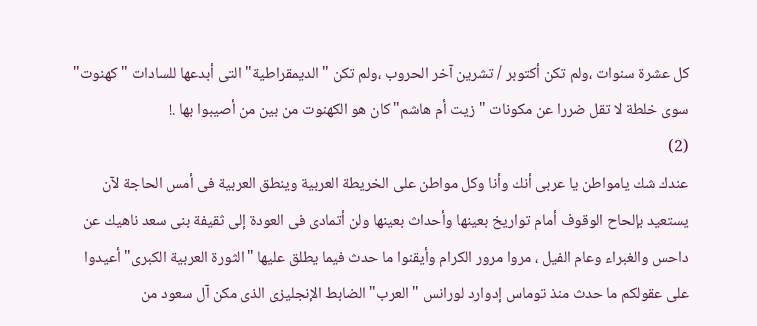كل عشرة سنوات ،ولم تكن أكتوبر / تشرين آخر الحروب ،ولم تكن "الديمقراطية" التى أبدعها للسادات "كهنوت" سوى خلطة لا تقل ضررا عن مكونات "زيت أم هاشم"كان هو الكهنوت من بين من أصيبوا بها .!
(2)
عندك شك يامواطن يا عربى أنك وأنا وكل مواطن على الخريطة العربية وينطق العربية فى أمس الحاجة لآن يستعيد بإلحاح الوقوف أمام تواريخ بعينها وأحداث بعينها ولن أتمادى فى العودة إلى ثقيفة بنى سعد ناهيك عن داحس والغبراء وعام الفيل ، مروا مرور الكرام وأيقنوا ما حدث فيما يطلق عليها "الثورة العربية الكبرى" أعيدوا على عقولكم ما حدث منذ توماس إدوارد لورانس "العرب" الضابط الإنجليزى الذى مكن آل سعود من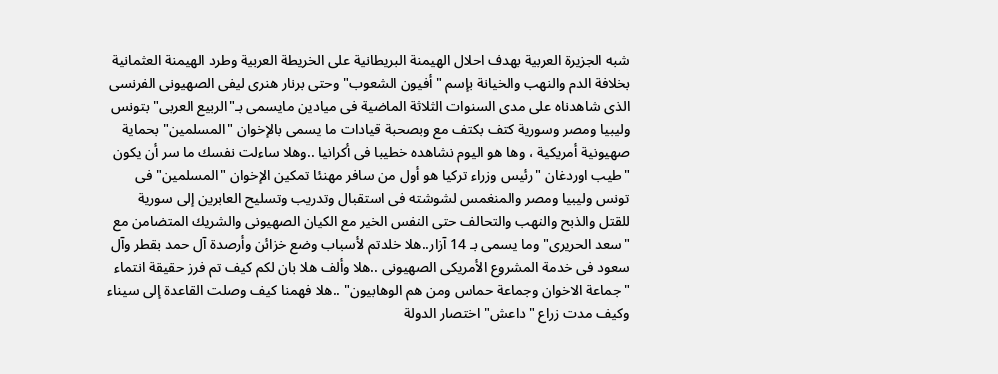شبه الجزيرة العربية بهدف احلال الهيمنة البريطانية على الخريطة العربية وطرد الهيمنة العثمانية بخلافة الدم والنهب والخيانة بإسم "أفيون الشعوب" وحتى برنار هنرى ليفى الصهيونى الفرنسى الذى شاهدناه على مدى السنوات الثلاثة الماضية فى ميادين مايسمى بـ"الربيع العربى" بتونس وليبيا ومصر وسورية كتف بكتف مع وبصحبة قيادات ما يسمى بالإخوان "المسلمين" بحماية صهيونية أمريكية ، وها هو اليوم نشاهده خطيبا فى أكرانيا ..وهلا ساءلت نفسك ما سر أن يكون "طيب اوردغان "رئيس وزراء تركيا هو أول من سافر مهنئا تمكين الإخوان "المسلمين" فى تونس وليبيا ومصر والمنغمس لشوشته فى استقبال وتدريب وتسليح العابرين إلى سورية للقتل والذبح والنهب والتحالف حتى النفس الخير مع الكيان الصهيونى والشريك المتضامن مع "سعد الحريرى" وما يسمى بـ 14 آزار..هلا خلدتم لأسباب وضع خزائن وأرصدة آل حمد بقطر وآل سعود فى خدمة المشروع الأمريكى الصهيونى ..هلا وألف هلا بان لكم كيف تم فرز حقيقة انتماء "جماعة الاخوان وجماعة حماس ومن هم الوهابيون" ..هلا فهمنا كيف وصلت القاعدة إلى سيناء وكيف مدت زراع "داعش" اختصار الدولة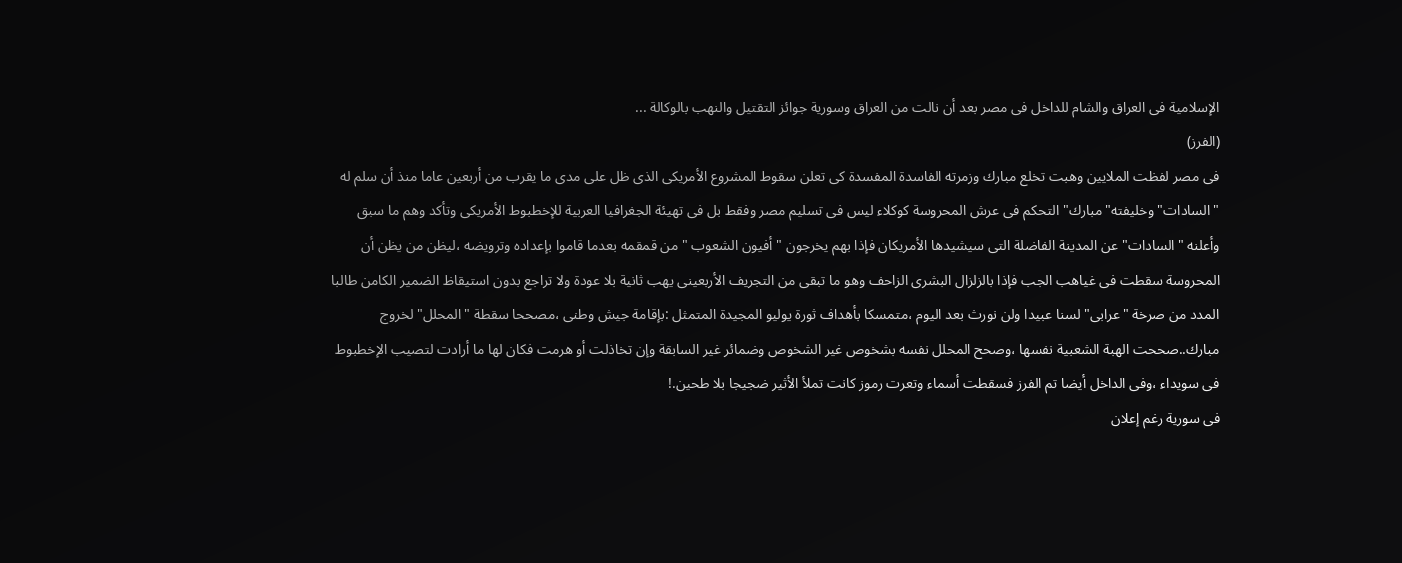الإسلامية فى العراق والشام للداخل فى مصر بعد أن نالت من العراق وسورية جوائز التقتيل والنهب بالوكالة ...
(الفرز)
فى مصر لفظت الملايين وهبت تخلع مبارك وزمرته الفاسدة المفسدة كى تعلن سقوط المشروع الأمريكى الذى ظل على مدى ما يقرب من أربعين عاما منذ أن سلم له "السادات" وخليفته"مبارك" التحكم فى عرش المحروسة كوكلاء ليس فى تسليم مصر وفقط بل فى تهيئة الجغرافيا العربية للإخطبوط الأمريكى وتأكد وهم ما سبق وأعلنه "السادات" عن المدينة الفاضلة التى سيشيدها الأمريكان فإذا بهم يخرجون " أفيون الشعوب " من قمقمه بعدما قاموا بإعداده وترويضه ،ليظن من يظن أن المحروسة سقطت فى غياهب الجب فإذا بالزلزال البشرى الزاحف وهو ما تبقى من التجريف الأربعينى يهب ثانية بلا عودة ولا تراجع بدون استيقاظ الضمير الكامن طالبا المدد من صرخة "عرابى" لسنا عبيدا ولن نورث بعد اليوم ،متمسكا بأهداف ثورة يوليو المجيدة المتمثل :بإقامة جيش وطنى ،مصححا سقطة "المحلل" لخروج مبارك..صححت الهبة الشعبية نفسها ،وصحح المحلل نفسه بشخوص غير الشخوص وضمائر غير السابقة وإن تخاذلت أو هرمت فكان لها ما أرادت لتصيب الإخطبوط فى سويداء ،وفى الداخل أيضا تم الفرز فسقطت أسماء وتعرت رموز كانت تملأ الأثير ضجيجا بلا طحين.!
فى سورية رغم إعلان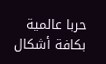حربا عالمية بكافة أشكال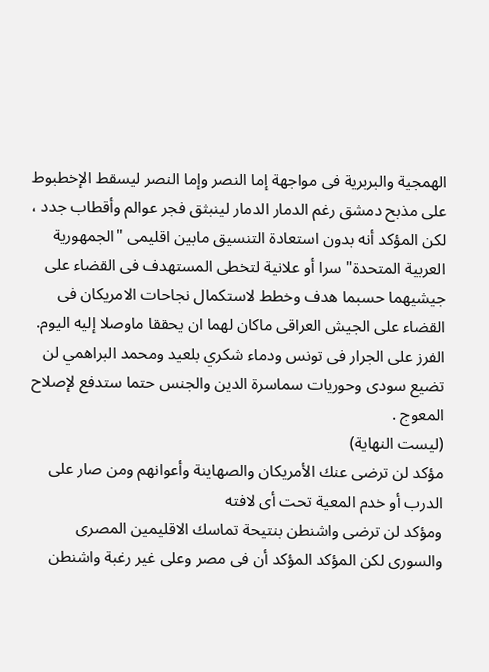الهمجية والبربرية فى مواجهة إما النصر وإما النصر ليسقط الإخطبوط على مذبح دمشق رغم الدمار الدمار لينبثق فجر عوالم وأقطاب جدد ، لكن المؤكد أنه بدون استعادة التنسيق مابين اقليمى "الجمهورية العربية المتحدة" سرا أو علانية لتخطى المستهدف فى القضاء على جيشيهما حسبما هدف وخطط لاستكمال نجاحات الامريكان فى القضاء على الجيش العراقى ماكان لهما ان يحققا ماوصلا إليه اليوم.
الفرز على الجرار فى تونس ودماء شكري بلعيد ومحمد البراهمي لن تضيع سودى وحوريات سماسرة الدين والجنس حتما ستدفع لإصلاح المعوج .
(ليست النهاية)
مؤكد لن ترضى عنك الأمريكان والصهاينة وأعوانهم ومن صار على الدرب أو خدم المعية تحت أى لافته
ومؤكد لن ترضى واشنطن بنتيحة تماسك الاقليمين المصرى والسورى لكن المؤكد المؤكد أن فى مصر وعلى غير رغبة واشنطن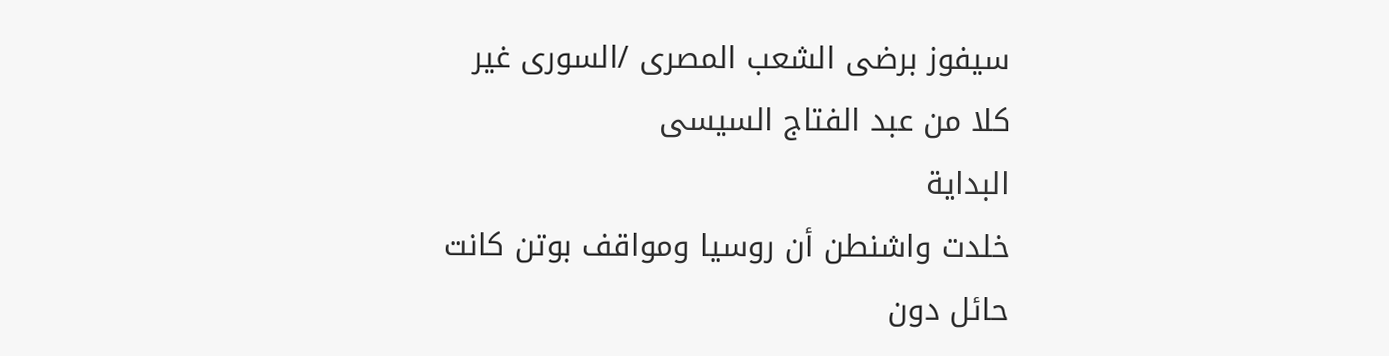سيفوز برضى الشعب المصرى /السورى غير كلا من عبد الفتاج السيسى
البداية
خلدت واشنطن أن روسيا ومواقف بوتن كانت حائل دون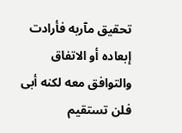تحقيق مآربه فأرادت إبعاده أو الاتفاق والتوافق معه لكنه أبى فلن تستقيم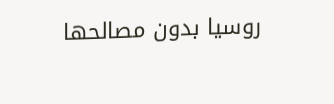روسيا بدون مصالحها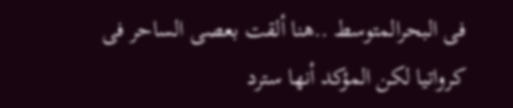فى البحرالمتوسط ..هنا ألقت بعصى الساحر فى كرواتيا لكن المؤكد أنها سترد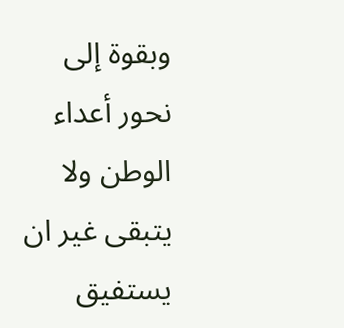وبقوة إلى نحور أعداء الوطن ولا يتبقى غير ان يستفيق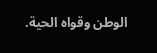الوطن وقواه الحية.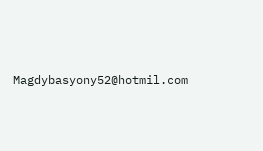Magdybasyony52@hotmil.com